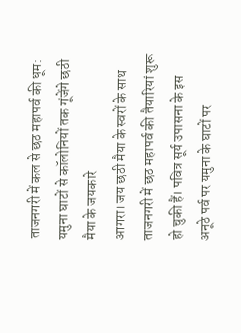ताजनगरी में कल से छठ महापर्व की धूम: यमुना घाटों से कॉलोनियों तक गूंजेंगे छठी मैया के जयकारे
आगरा। जय छठी मैया के स्वरों के साथ ताजनगरी में छठ महापर्व की तैयारियां शुरू हो चुकी हैं। पवित्र सूर्य उपासना के इस अनूठे पर्व पर यमुना के घाटों पर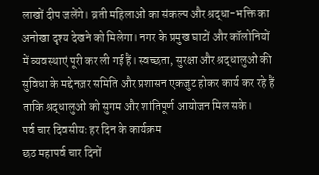लाखों दीप जलेंगे। व्रती महिलाओं का संकल्प और श्रद्धा-भक्ति का अनोखा दृश्य देखने को मिलेगा। नगर के प्रमुख घाटों और कॉलोनियों में व्यवस्थाएं पूरी कर ली गई हैं। स्वच्छता, सुरक्षा और श्रद्धालुओं की सुविधा के मद्देनज़र समिति और प्रशासन एकजुट होकर कार्य कर रहे हैं ताकि श्रद्धालुओं को सुगम और शांतिपूर्ण आयोजन मिल सके।
पर्व चार दिवसीयः हर दिन के कार्यक्रम
छठ महापर्व चार दिनों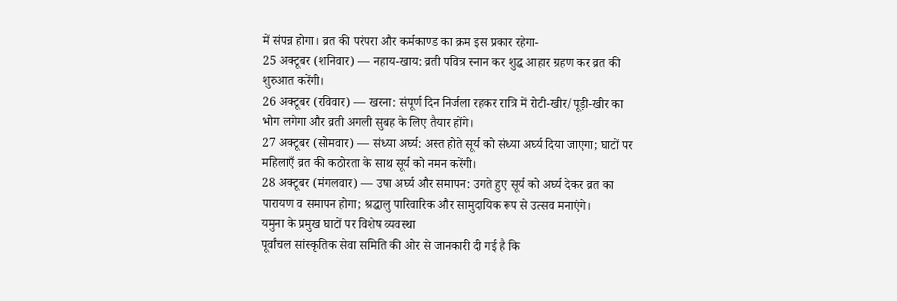में संपन्न होगा। व्रत की परंपरा और कर्मकाण्ड का क्रम इस प्रकार रहेगा-
25 अक्टूबर (शनिवार) — नहाय-खाय: व्रती पवित्र स्नान कर शुद्ध आहार ग्रहण कर व्रत की शुरुआत करेंगी।
26 अक्टूबर (रविवार) — खरना: संपूर्ण दिन निर्जला रहकर रात्रि में रोटी-खीर/पूड़ी-खीर का भोग लगेगा और व्रती अगली सुबह के लिए तैयार होंगे।
27 अक्टूबर (सोमवार) — संध्या अर्घ्य: अस्त होते सूर्य को संध्या अर्घ्य दिया जाएगा; घाटों पर महिलाएँ व्रत की कठोरता के साथ सूर्य को नमन करेंगी।
28 अक्टूबर (मंगलवार) — उषा अर्घ्य और समापन: उगते हुए सूर्य को अर्घ्य देकर व्रत का पारायण व समापन होगा; श्रद्धालु पारिवारिक और सामुदायिक रूप से उत्सव मनाएंगे।
यमुना के प्रमुख घाटों पर विशेष व्यवस्था
पूर्वांचल सांस्कृतिक सेवा समिति की ओर से जानकारी दी गई है कि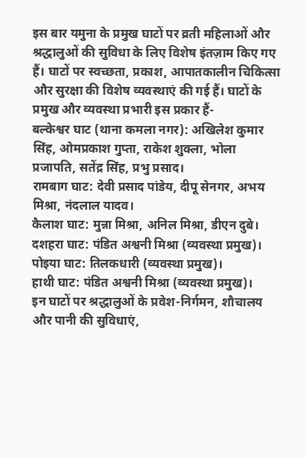इस बार यमुना के प्रमुख घाटों पर व्रती महिलाओं और श्रद्धालुओं की सुविधा के लिए विशेष इंतज़ाम किए गए हैं। घाटों पर स्वच्छता, प्रकाश, आपातकालीन चिकित्सा और सुरक्षा की विशेष व्यवस्थाएं की गई हैं। घाटों के प्रमुख और व्यवस्था प्रभारी इस प्रकार हैं-
बल्केश्वर घाट (थाना कमला नगर): अखिलेश कुमार सिंह, ओमप्रकाश गुप्ता, राकेश शुक्ला, भोला प्रजापति, सतेंद्र सिंह, प्रभु प्रसाद।
रामबाग घाट: देवी प्रसाद पांडेय, दीपू सेनगर, अभय मिश्रा, नंदलाल यादव।
कैलाश घाट: मुन्ना मिश्रा, अनिल मिश्रा, डीएन दुबे।
दशहरा घाट: पंडित अश्वनी मिश्रा (व्यवस्था प्रमुख)।
पोइया घाट: तिलकधारी (व्यवस्था प्रमुख)।
हाथी घाट: पंडित अश्वनी मिश्रा (व्यवस्था प्रमुख)।
इन घाटों पर श्रद्धालुओं के प्रवेश-निर्गमन, शौचालय और पानी की सुविधाएं,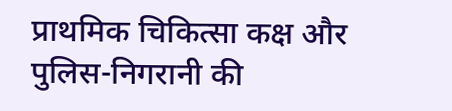प्राथमिक चिकित्सा कक्ष और पुलिस-निगरानी की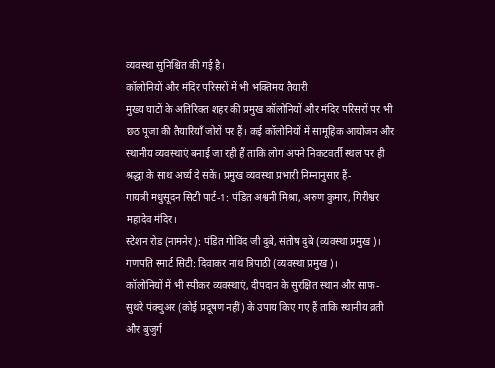व्यवस्था सुनिश्चित की गई है।
कॉलोनियों और मंदिर परिसरों में भी भक्तिमय तैयारी
मुख्य घाटों के अतिरिक्त शहर की प्रमुख कॉलोनियों और मंदिर परिसरों पर भी छठ पूजा की तैयारियाँ जोरों पर हैं। कई कॉलोनियों में सामूहिक आयोजन और स्थानीय व्यवस्थाएं बनाई जा रही हैं ताकि लोग अपने निकटवर्ती स्थल पर ही श्रद्धा के साथ अर्घ्य दे सकें। प्रमुख व्यवस्था प्रभारी निम्नानुसार हैं-
गायत्री मधुसूदन सिटी पार्ट-1: पंडित अश्वनी मिश्रा, अरुण कुमार, गिरीश्वर महादेव मंदिर।
स्टेशन रोड (नामनेर): पंडित गोविंद जी दुबे, संतोष दुबे (व्यवस्था प्रमुख)।
गणपति स्मार्ट सिटी: दिवाकर नाथ त्रिपाठी (व्यवस्था प्रमुख)।
कॉलोनियों में भी स्पीकर व्यवस्थाएं, दीपदान के सुरक्षित स्थान और साफ-सुथरे पंक्चुअर (कोई प्रदूषण नहीं) के उपाय किए गए हैं ताकि स्थानीय व्रती और बुजुर्ग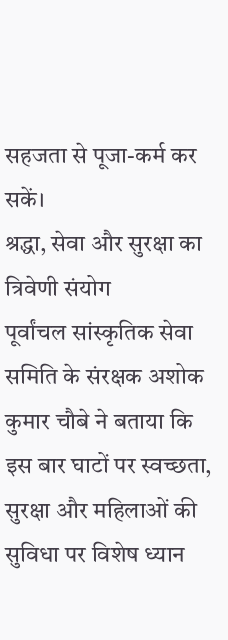सहजता से पूजा-कर्म कर सकें।
श्रद्धा, सेवा और सुरक्षा का त्रिवेणी संयोग
पूर्वांचल सांस्कृतिक सेवा समिति के संरक्षक अशोक कुमार चौबे ने बताया कि इस बार घाटों पर स्वच्छता, सुरक्षा और महिलाओं की सुविधा पर विशेष ध्यान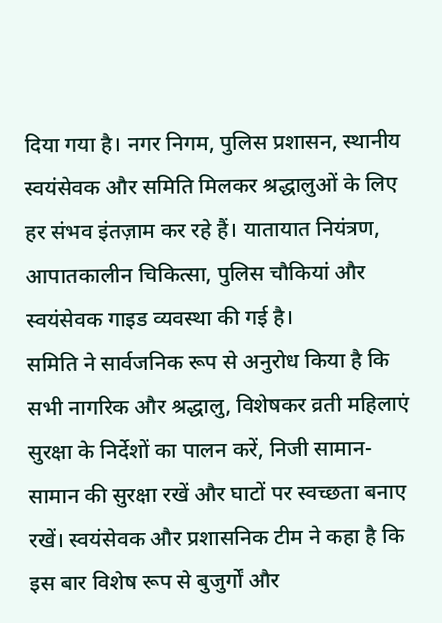दिया गया है। नगर निगम, पुलिस प्रशासन, स्थानीय स्वयंसेवक और समिति मिलकर श्रद्धालुओं के लिए हर संभव इंतज़ाम कर रहे हैं। यातायात नियंत्रण, आपातकालीन चिकित्सा, पुलिस चौकियां और स्वयंसेवक गाइड व्यवस्था की गई है।
समिति ने सार्वजनिक रूप से अनुरोध किया है कि सभी नागरिक और श्रद्धालु, विशेषकर व्रती महिलाएं सुरक्षा के निर्देशों का पालन करें, निजी सामान-सामान की सुरक्षा रखें और घाटों पर स्वच्छता बनाए रखें। स्वयंसेवक और प्रशासनिक टीम ने कहा है कि इस बार विशेष रूप से बुजुर्गों और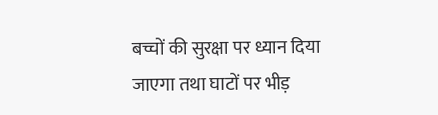बच्चों की सुरक्षा पर ध्यान दिया जाएगा तथा घाटों पर भीड़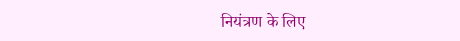नियंत्रण के लिए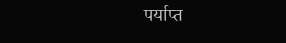पर्याप्त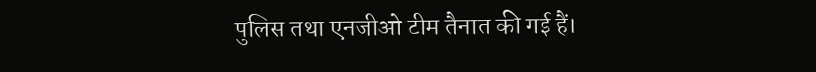पुलिस तथा एनजीओ टीम तैनात की गई हैं।